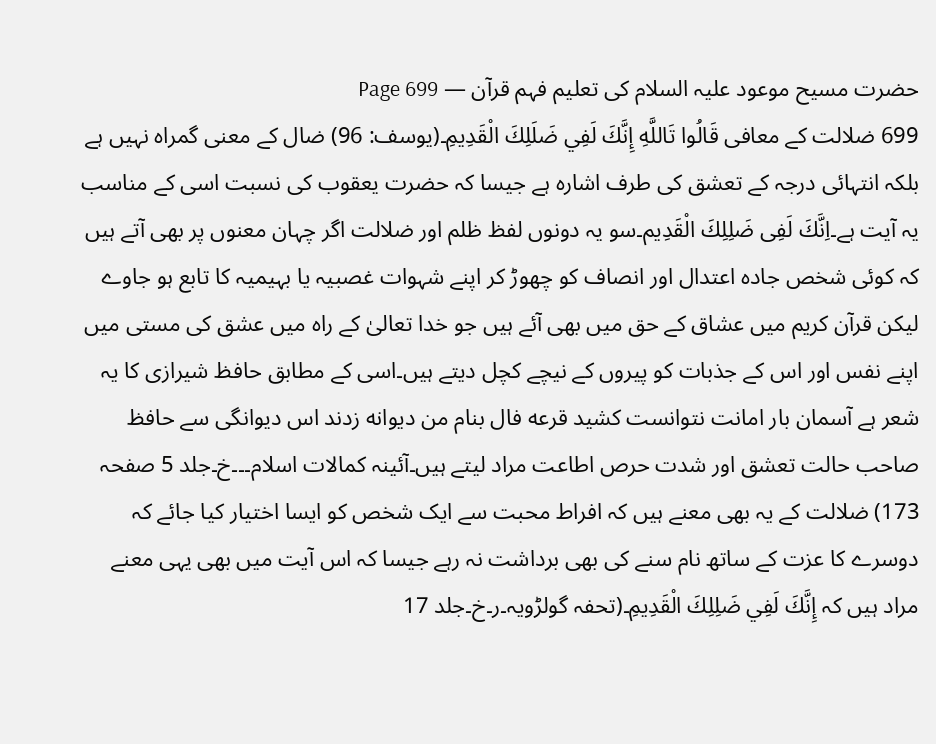حضرت مسیح موعود علیہ السلام کی تعلیم فہم قرآن — Page 699
699 ضلالت کے معافی قَالُوا تَاللَّهِ إِنَّكَ لَفِي ضَلَلِكَ الْقَدِيمِ۔(يوسف: 96) ضال کے معنی گمراہ نہیں ہے بلکہ انتہائی درجہ کے تعشق کی طرف اشارہ ہے جیسا کہ حضرت یعقوب کی نسبت اسی کے مناسب یہ آیت ہے۔اِنَّكَ لَفِی ضَلِلِكَ الْقَدِيم۔سو یہ دونوں لفظ ظلم اور ضلالت اگر چہان معنوں پر بھی آتے ہیں کہ کوئی شخص جادہ اعتدال اور انصاف کو چھوڑ کر اپنے شہوات غصبیہ یا بہیمیہ کا تابع ہو جاوے لیکن قرآن کریم میں عشاق کے حق میں بھی آئے ہیں جو خدا تعالیٰ کے راہ میں عشق کی مستی میں اپنے نفس اور اس کے جذبات کو پیروں کے نیچے کچل دیتے ہیں۔اسی کے مطابق حافظ شیرازی کا یہ شعر ہے آسمان بار امانت نتوانست کشید قرعه فال بنام من دیوانه زدند اس دیوانگی سے حافظ صاحب حالت تعشق اور شدت حرص اطاعت مراد لیتے ہیں۔آئینہ کمالات اسلام۔۔۔خ۔جلد 5 صفحہ 173) ضلالت کے یہ بھی معنے ہیں کہ افراط محبت سے ایک شخص کو ایسا اختیار کیا جائے کہ دوسرے کا عزت کے ساتھ نام سنے کی بھی برداشت نہ رہے جیسا کہ اس آیت میں بھی یہی معنے مراد ہیں کہ إِنَّكَ لَفِي ضَلِلِكَ الْقَدِيمِ۔(تحفہ گولڑویہ۔ر۔خ۔جلد 17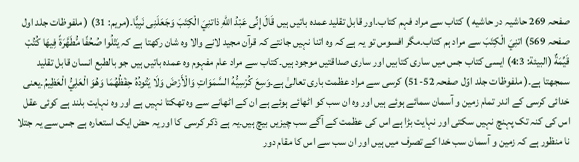صفحہ 269 حاشیہ در حاشیه ) کتاب سے مراد فہم کتاب۔اور قابل تقلید عمدہ باتیں ہیں قَالَ إِنِّى عَبْدُ اللهِ ذاتنِيَ الْكِتَبَ وَجَعَلَنِى نَبِيًّا۔(مريم: 31) ( ملفوظات جلد اول صفحہ 569) اتنِيَ الْكِتَبَ سے مراد ہم کتاب۔مگر افسوس تو یہ ہے کہ وہ اتنا نہیں جانتے کہ قرآن مجید لانے والا وہ شان رکھتا ہے کہ يَتْلُوا صُحُفًا مُّطَهَّرَةً فِيهَا كُتُبْ قَيِّمَةٌ (البيئة: 4:3) ایسی کتاب جس میں ساری کتابیں اور ساری صداقتیں موجود ہیں۔کتاب سے مراد عام مفہوم وہ عمدہ باتیں ہیں جو بالطبع انسان قابل تقلید سمجھتا ہے۔( ملفوظات جلد اوّل صفحہ 52-51) کرسی سے مراد عظمت باری تعالیٰ ہے۔وَسِعَ كُرْسِيُّهُ السَّمَوَاتِ وَالْأَرْضَ وَلَا يَتُودُهُ حِفْظُهُمَا وَهُوَ الْعَلِيُّ الْعَظِيمُ۔یعنی خدائی کرسی کے اندر تمام زمین و آسمان سمائے ہوئے ہیں اور وہ ان سب کو اٹھائے ہوئے ہے ان کے اٹھانے سے وہ تھکتا نہیں ہے اور وہ نہایت بلند ہے کوئی عقل اس کی کنہ تک پہنچ نہیں سکتی اور نہایت بڑا ہے اس کی عظمت کے آگے سب چیزیں بیچ ہیں۔یہ ہے ذکر کرسی کا اور یہ حض ایک استعارہ ہے جس سے یہ جتلا نا منظور ہے کہ زمین و آسمان سب خدا کے تصرف میں ہیں اور ان سب سے اس کا مقام دور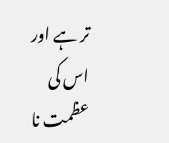تر ہے اور اس کی عظمت نا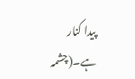پیدا کنار ہے۔(چشمہ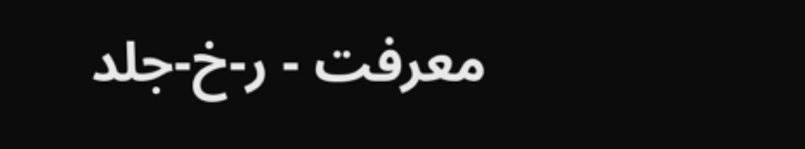معرفت - ر-خ-جلد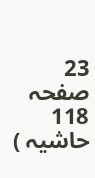23 صفحہ 118 حاشیہ )